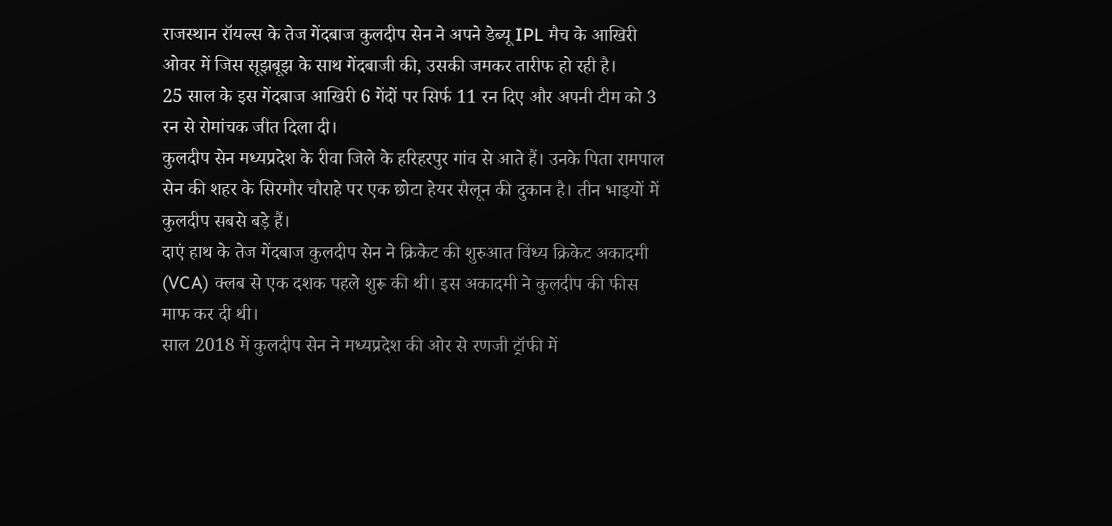राजस्थान रॉयल्स के तेज गेंदबाज कुलदीप सेन ने अपने डेब्यू IPL मैच के आखिरी ओवर में जिस सूझबूझ के साथ गेंदबाजी की, उसकी जमकर तारीफ हो रही है।
25 साल के इस गेंदबाज आखिरी 6 गेंदों पर सिर्फ 11 रन दिए और अपनी टीम को 3 रन से रोमांचक जीत दिला दी।
कुलदीप सेन मध्यप्रदेश के रीवा जिले के हरिहरपुर गांव से आते हैं। उनके पिता रामपाल सेन की शहर के सिरमौर चौराहे पर एक छोटा हेयर सैलून की दुकान है। तीन भाइयों में कुलदीप सबसे बड़े हैं।
दाएं हाथ के तेज गेंदबाज कुलदीप सेन ने क्रिकेट की शुरुआत विंध्य क्रिकेट अकादमी (VCA) क्लब से एक दशक पहले शुरू की थी। इस अकादमी ने कुलदीप की फीस माफ कर दी थी।
साल 2018 में कुलदीप सेन ने मध्यप्रदेश की ओर से रणजी ट्रॉफी में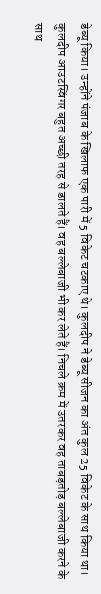डेब्यू किया। उन्होंने पंजाब के खिलाफ एक पारी में 5 विकेट चटकाए थे। कुलदीप ने डेब्यू सीजन का अंत कुल 25 विकेट के साथ किया था।
कुलदीप आउटस्विंगर बहुत अच्छी तरह से डालते हैं। वह बल्लेबाजी भी कर लेते हैं। निचले क्रम में उतरकर वह ताबड़तोड़ बल्लेबाजी करने के साथ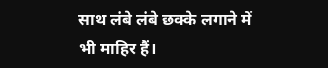साथ लंबे लंबे छक्के लगाने में भी माहिर हैं।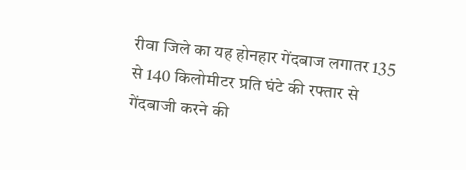रीवा जिले का यह होनहार गेंदबाज लगातर 135 से 140 किलोमीटर प्रति घंटे की रफ्तार से गेंदबाजी करने की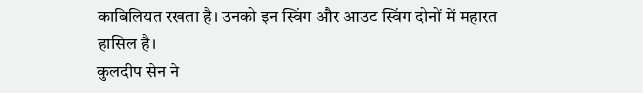काबिलियत रखता है। उनको इन स्विंग और आउट स्विंग दोनों में महारत हासिल है।
कुलदीप सेन ने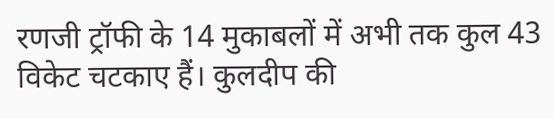रणजी ट्रॉफी के 14 मुकाबलों में अभी तक कुल 43 विकेट चटकाए हैं। कुलदीप की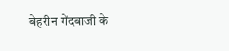बेहरीन गेंदबाजी के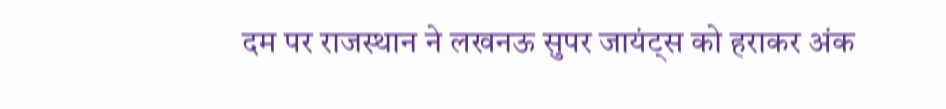दम पर राजस्थान ने लखनऊ सुपर जायंट्स को हराकर अंक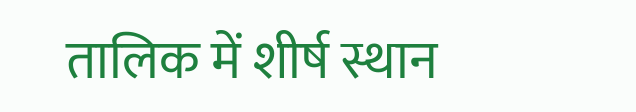तालिक में शीर्ष स्थान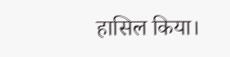हासिल किया।